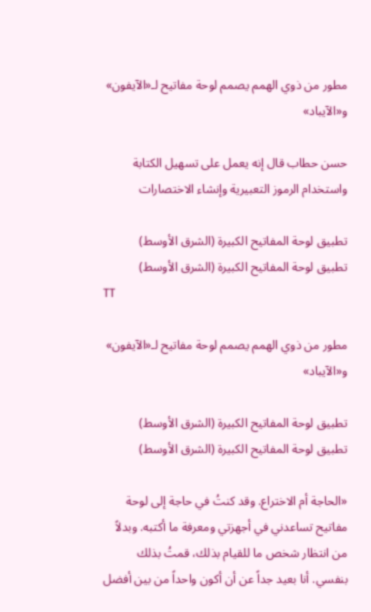مطور من ذوي الهمم يصمم لوحة مفاتيح لـ«الآيفون» و«الآيباد»

حسن حطاب قال إنه يعمل على تسهيل الكتابة واستخدام الرموز التعبيرية وإنشاء الاختصارات

تطبيق لوحة المفاتيح الكبيرة (الشرق الأوسط)
تطبيق لوحة المفاتيح الكبيرة (الشرق الأوسط)
TT

مطور من ذوي الهمم يصمم لوحة مفاتيح لـ«الآيفون» و«الآيباد»

تطبيق لوحة المفاتيح الكبيرة (الشرق الأوسط)
تطبيق لوحة المفاتيح الكبيرة (الشرق الأوسط)

«الحاجة أم الاختراع. وقد كنتُ في حاجة إلى لوحة مفاتيح تساعدني في أجهزتي ومعرفة ما أكتبه. وبدلاً من انتظار شخص ما للقيام بذلك، قمتُ بذلك بنفسي. أنا بعيد جداً عن أن أكون واحداً من بين أفضل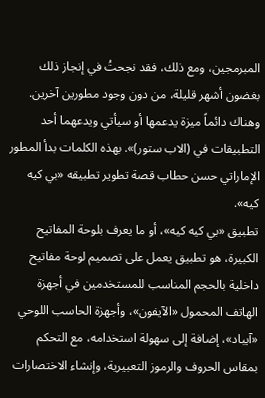المبرمجين، ومع ذلك، فقد نجحتُ في إنجاز ذلك بغضون أشهر قليلة، من دون وجود مطورين آخرين. وهناك دائماً ميزة يدعمها أو سيأتي ويدعهما أحد التطبيقات في (الاب ستور)». بهذه الكلمات بدأ المطور الإماراتي حسن حطاب قصة تطوير تطبيقه «بي كيه كيه».
تطبيق «بي كيه كيه»، أو ما يعرف بلوحة المفاتيح الكبيرة، هو تطبيق يعمل على تصميم لوحة مفاتيح داخلية بالحجم المناسب للمستخدمين في أجهزة الهاتف المحمول «الآيفون»، وأجهزة الحاسب اللوحي «آيباد»، إضافة إلى سهولة استخدامه، مع التحكم بمقاس الحروف والرموز التعبيرية، وإنشاء الاختصارات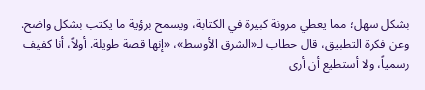بشكل سهل؛ مما يعطي مرونة كبيرة في الكتابة، ويسمح برؤية ما يكتب بشكل واضح.
وعن فكرة التطبيق، قال حطاب لـ«الشرق الأوسط»، «إنها قصة طويلة. أولاً، أنا كفيف رسمياً، ولا أستطيع أن أرى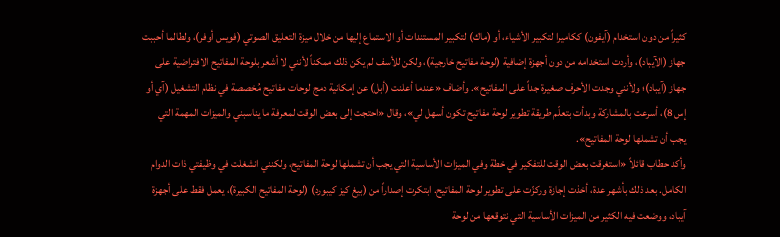كثيراً من دون استخدام (آيفون) ككاميرا لتكبير الأشياء، أو (ماك) لتكبير المستندات أو الاستماع إليها من خلال ميزة التعليق الصوتي (فويس أوفر)، ولطالما أحببت جهاز (الآيباد)، وأردت استخدامه من دون أجهزة إضافية (لوحة مفاتيح خارجية)، ولكن للأسف لم يكن ذلك ممكناً لأنني لا أشعر بلوحة المفاتيح الافتراضية على جهاز (آيباد)؛ ولأنني وجدت الأحرف صغيرة جداً على المفاتيح». وأضاف «عندما أعلنت (أبل) عن إمكانية دمج لوحات مفاتيح مُخصصة في نظام التشغيل (آي أو إس 8)، أسرعت بالمشاركة وبدأت بتعلّم طريقة تطوير لوحة مفاتيح تكون أسهل لي»، وقال «احتجت إلى بعض الوقت لمعرفة ما يناسبني والميزات المهمة التي يجب أن تشملها لوحة المفاتيح».
وأكد حطاب قائلاً «استغرقت بعض الوقت للتفكير في خطة وفي الميزات الأساسية التي يجب أن تشملها لوحة المفاتيح، ولكنني انشغلت في وظيفتي ذات الدوام الكامل. بعد ذلك بأشهر عدة، أخذت إجازة وركزّت على تطوير لوحة المفاتيح. ابتكرت إصداراً من (بيغ كيز كيبورد) (لوحة المفاتيح الكبيرة)، يعمل فقط على أجهزة آيباد، ووضعت فيه الكثير من الميزات الأساسية التي نتوقعها من لوحة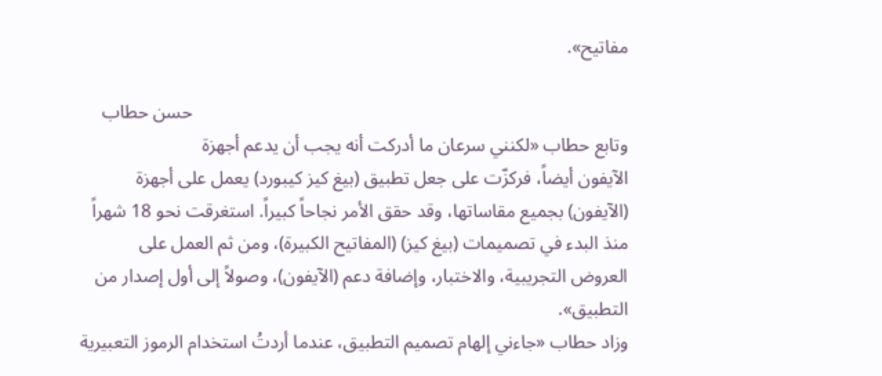مفاتيح».

                                                                                             حسن حطاب
وتابع حطاب «لكنني سرعان ما أدركت أنه يجب أن يدعم أجهزة
الآيفون أيضاً، فركزّت على جعل تطبيق (بيغ كيز كيبورد) يعمل على أجهزة (الآيفون) بجميع مقاساتها، وقد حقق الأمر نجاحاً كبيراً. استغرقت نحو 18 شهراً منذ البدء في تصميمات (بيغ كيز) (المفاتيح الكبيرة)، ومن ثم العمل على العروض التجريبية، والاختبار، وإضافة دعم (الآيفون)، وصولاً إلى أول إصدار من التطبيق».
وزاد حطاب «جاءني إلهام تصميم التطبيق، عندما أردتُ استخدام الرموز التعبيرية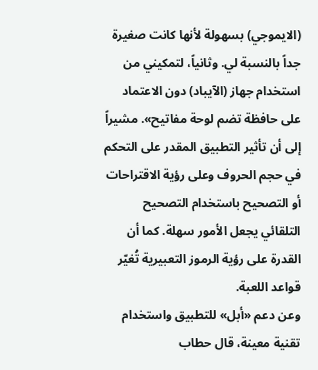(الايموجي) بسهولة لأنها كانت صغيرة جداً بالنسبة لي. وثانياً، لتمكيني من استخدام جهاز (الآيباد) دون الاعتماد على حافظة تضم لوحة مفاتيح». مشيراً إلى أن تأثير التطبيق المقدر على التحكم في حجم الحروف وعلى رؤية الاقتراحات أو التصحيح باستخدام التصحيح التلقائي يجعل الأمور سهلة. كما أن القدرة على رؤية الرموز التعبيرية تُغيّر قواعد اللعبة.
وعن دعم «أبل» للتطبيق واستخدام تقنية معينة، قال حطاب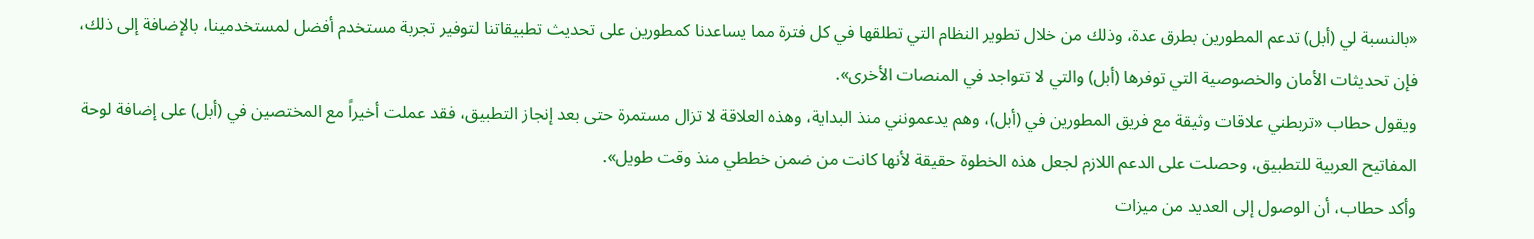«بالنسبة لي (أبل) تدعم المطورين بطرق عدة، وذلك من خلال تطوير النظام التي تطلقها في كل فترة مما يساعدنا كمطورين على تحديث تطبيقاتنا لتوفير تجربة مستخدم أفضل لمستخدمينا، بالإضافة إلى ذلك، فإن تحديثات الأمان والخصوصية التي توفرها (أبل) والتي لا تتواجد في المنصات الأخرى».
ويقول حطاب «تربطني علاقات وثيقة مع فريق المطورين في (أبل)، وهم يدعمونني منذ البداية، وهذه العلاقة لا تزال مستمرة حتى بعد إنجاز التطبيق، فقد عملت أخيراً مع المختصين في (أبل) على إضافة لوحة المفاتيح العربية للتطبيق، وحصلت على الدعم اللازم لجعل هذه الخطوة حقيقة لأنها كانت من ضمن خططي منذ وقت طويل».
وأكد حطاب، أن الوصول إلى العديد من ميزات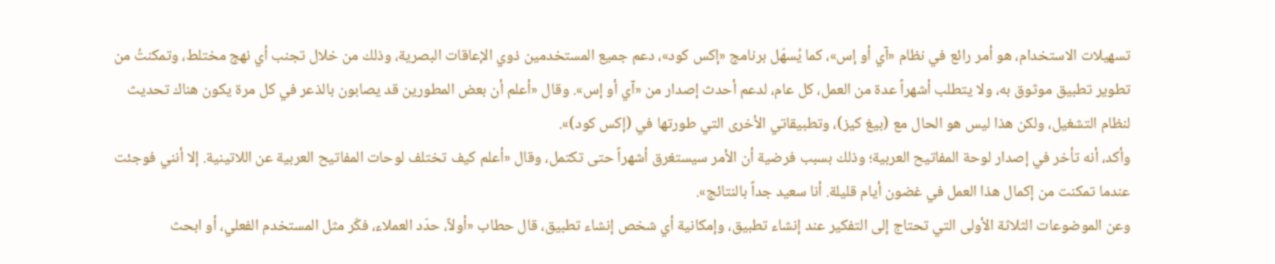تسهيلات الاستخدام، هو أمر رائع في نظام «آي أو إس»، كما يُسهّل برنامج «إكس كود»، دعم جميع المستخدمين ذوي الإعاقات البصرية، وذلك من خلال تجنب أي نهج مختلط، وتمكنتُ من تطوير تطبيق موثوق به، ولا يتطلب أشهراً عدة من العمل، كل عام، لدعم أحدث إصدار من «آي أو إس». وقال «أعلم أن بعض المطورين قد يصابون بالذعر في كل مرة يكون هناك تحديث لنظام التشغيل، ولكن هذا ليس هو الحال مع (بيغ كيز)، وتطبيقاتي الأخرى التي طورتها في (إكس كود)».
وأكد، أنه تأخر في إصدار لوحة المفاتيح العربية؛ وذلك بسبب فرضية أن الأمر سيستغرق أشهراً حتى تكتمل، وقال «أعلم كيف تختلف لوحات المفاتيح العربية عن اللاتينية. إلا أنني فوجئت عندما تمكنت من إكمال هذا العمل في غضون أيام قليلة. أنا سعيد جداً بالنتائج».
وعن الموضوعات الثلاثة الأولى التي تحتاج إلى التفكير عند إنشاء تطبيق، وإمكانية أي شخص إنشاء تطبيق، قال حطاب «أولاً، حدّد العملاء، فكّر مثل المستخدم الفعلي، أو ابحث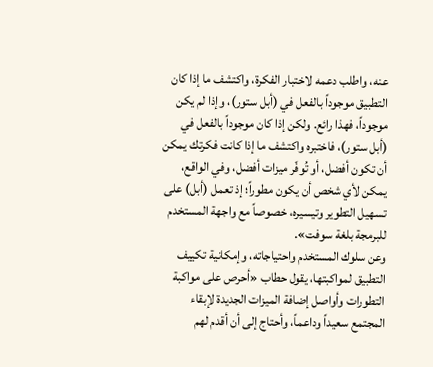عنه، واطلب دعمه لاختبار الفكرة، واكتشف ما إذا كان التطبيق موجوداً بالفعل في (أبل ستور)، وإذا لم يكن موجوداً، فهذا رائع. ولكن إذا كان موجوداً بالفعل في (أبل ستور)، فاختبره واكتشف ما إذا كانت فكرتك يمكن أن تكون أفضل، أو تُوفّر ميزات أفضل، وفي الواقع، يمكن لأي شخص أن يكون مطوراً؛ إذ تعمل (أبل) على تسهيل التطوير وتيسيره، خصوصاً مع واجهة المستخدم للبرمجة بلغة سوفت».
وعن سلوك المستخدم واحتياجاته، وإمكانية تكييف التطبيق لمواكبتها، يقول حطاب «أحرص على مواكبة التطورات وأواصل إضافة الميزات الجديدة لإبقاء المجتمع سعيداً وداعماً، وأحتاج إلى أن أقدم لهم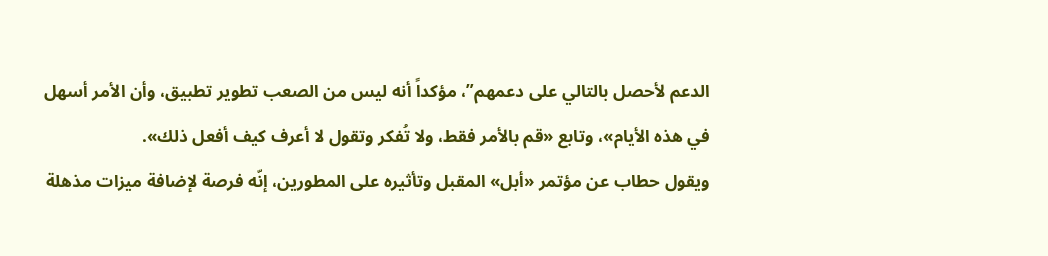الدعم لأحصل بالتالي على دعمهم”، مؤكداً أنه ليس من الصعب تطوير تطبيق، وأن الأمر أسهل في هذه الأيام»، وتابع «قم بالأمر فقط، ولا تُفكر وتقول لا أعرف كيف أفعل ذلك».
ويقول حطاب عن مؤتمر «أبل» المقبل وتأثيره على المطورين، إنّه فرصة لإضافة ميزات مذهلة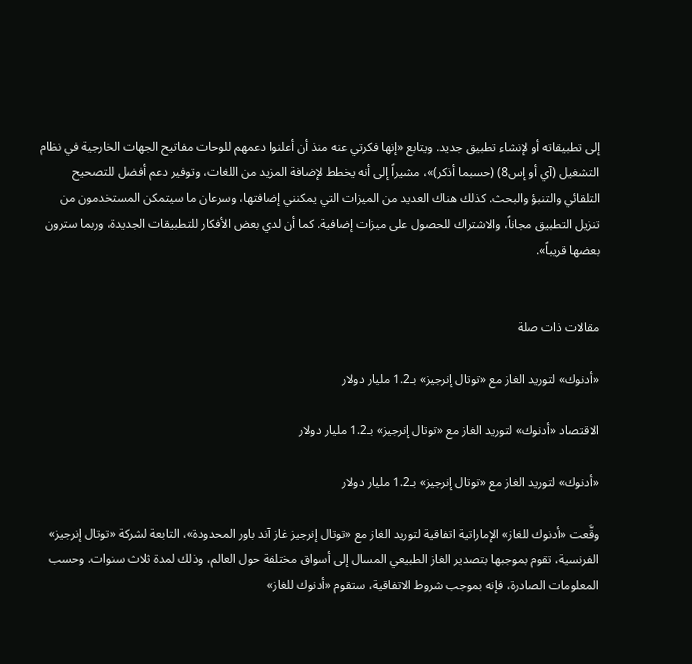إلى تطبيقاته أو لإنشاء تطبيق جديد. ويتابع «إنها فكرتي عنه منذ أن أعلنوا دعمهم للوحات مفاتيح الجهات الخارجية في نظام التشغيل (آي أو إس8) (حسبما أذكر)»، مشيراً إلى أنه يخطط لإضافة المزيد من اللغات، وتوفير دعم أفضل للتصحيح التلقائي والتنبؤ والبحث. كذلك هناك العديد من الميزات التي يمكنني إضافتها، وسرعان ما سيتمكن المستخدمون من تنزيل التطبيق مجاناً، والاشتراك للحصول على ميزات إضافية. كما أن لدي بعض الأفكار للتطبيقات الجديدة، وربما سترون بعضها قريباً».


مقالات ذات صلة

«أدنوك» لتوريد الغاز مع «توتال إنرجيز» بـ1.2 مليار دولار

الاقتصاد «أدنوك» لتوريد الغاز مع «توتال إنرجيز» بـ1.2 مليار دولار

«أدنوك» لتوريد الغاز مع «توتال إنرجيز» بـ1.2 مليار دولار

وقَّعت «أدنوك للغاز» الإماراتية اتفاقية لتوريد الغاز مع «توتال إنرجيز غاز آند باور المحدودة»، التابعة لشركة «توتال إنرجيز» الفرنسية، تقوم بموجبها بتصدير الغاز الطبيعي المسال إلى أسواق مختلفة حول العالم، وذلك لمدة ثلاث سنوات. وحسب المعلومات الصادرة، فإنه بموجب شروط الاتفاقية، ستقوم «أدنوك للغاز»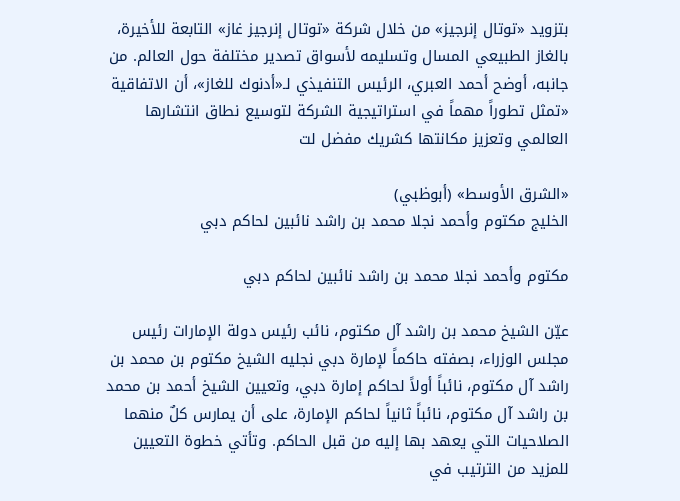بتزويد «توتال إنرجيز» من خلال شركة «توتال إنرجيز غاز» التابعة للأخيرة، بالغاز الطبيعي المسال وتسليمه لأسواق تصدير مختلفة حول العالم. من جانبه، أوضح أحمد العبري، الرئيس التنفيذي لـ«أدنوك للغاز»، أن الاتفاقية «تمثل تطوراً مهماً في استراتيجية الشركة لتوسيع نطاق انتشارها العالمي وتعزيز مكانتها كشريك مفضل لت

«الشرق الأوسط» (أبوظبي)
الخليج مكتوم وأحمد نجلا محمد بن راشد نائبين لحاكم دبي

مكتوم وأحمد نجلا محمد بن راشد نائبين لحاكم دبي

عيّن الشيخ محمد بن راشد آل مكتوم، نائب رئيس دولة الإمارات رئيس مجلس الوزراء، بصفته حاكماً لإمارة دبي نجليه الشيخ مكتوم بن محمد بن راشد آل مكتوم، نائباً أولاً لحاكم إمارة دبي، وتعيين الشيخ أحمد بن محمد بن راشد آل مكتوم، نائباً ثانياً لحاكم الإمارة، على أن يمارس كلٌ منهما الصلاحيات التي يعهد بها إليه من قبل الحاكم. وتأتي خطوة التعيين للمزيد من الترتيب في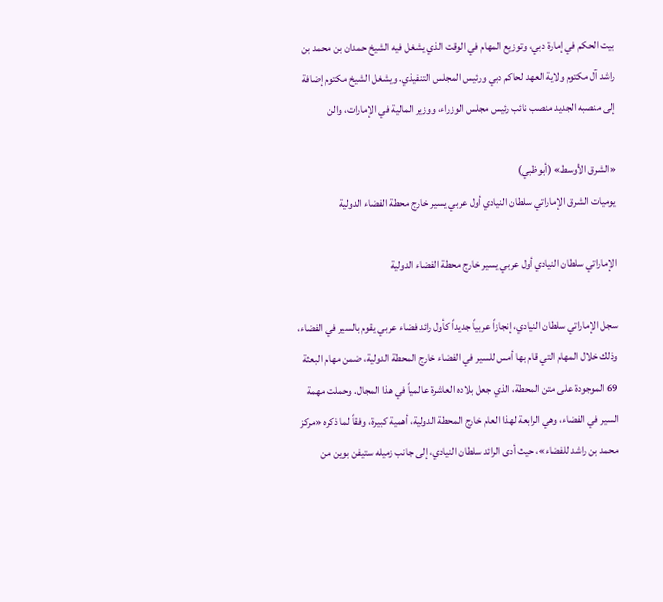بيت الحكم في إمارة دبي، وتوزيع المهام في الوقت الذي يشغل فيه الشيخ حمدان بن محمد بن راشد آل مكتوم ولاية العهد لحاكم دبي ورئيس المجلس التنفيذي. ويشغل الشيخ مكتوم إضافة إلى منصبه الجديد منصب نائب رئيس مجلس الوزراء، ووزير المالية في الإمارات، والن

«الشرق الأوسط» (أبوظبي)
يوميات الشرق الإماراتي سلطان النيادي أول عربي يسير خارج محطة الفضاء الدولية

الإماراتي سلطان النيادي أول عربي يسير خارج محطة الفضاء الدولية

سجل الإماراتي سلطان النيادي، إنجازاً عربياً جديداً كأول رائد فضاء عربي يقوم بالسير في الفضاء، وذلك خلال المهام التي قام بها أمس للسير في الفضاء خارج المحطة الدولية، ضمن مهام البعثة 69 الموجودة على متن المحطة، الذي جعل بلاده العاشرة عالمياً في هذا المجال. وحملت مهمة السير في الفضاء، وهي الرابعة لهذا العام خارج المحطة الدولية، أهمية كبيرة، وفقاً لما ذكره «مركز محمد بن راشد للفضاء»، حيث أدى الرائد سلطان النيادي، إلى جانب زميله ستيفن بوين من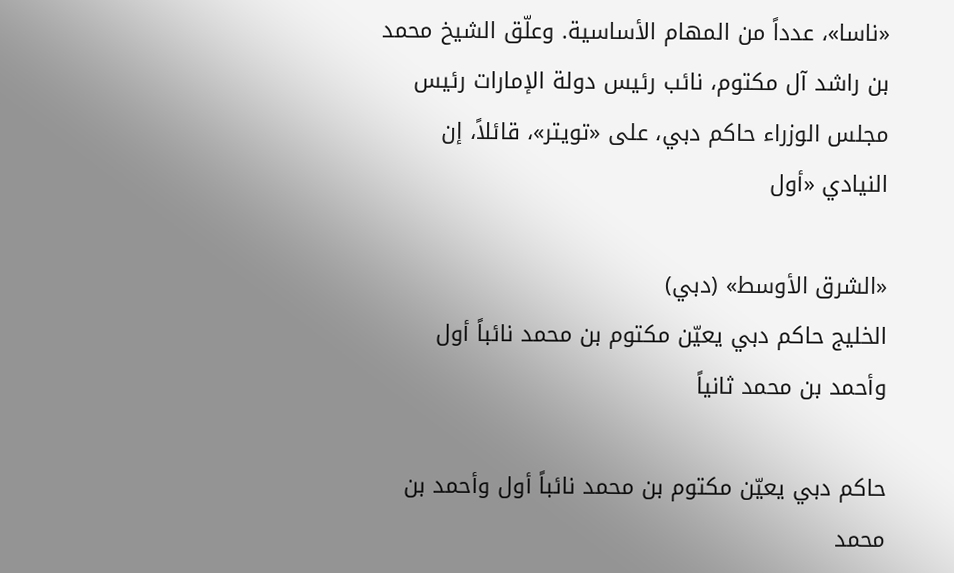«ناسا»، عدداً من المهام الأساسية. وعلّق الشيخ محمد بن راشد آل مكتوم، نائب رئيس دولة الإمارات رئيس مجلس الوزراء حاكم دبي، على «تويتر»، قائلاً، إن النيادي «أول

«الشرق الأوسط» (دبي)
الخليج حاكم دبي يعيّن مكتوم بن محمد نائباً أول وأحمد بن محمد ثانياً

حاكم دبي يعيّن مكتوم بن محمد نائباً أول وأحمد بن محمد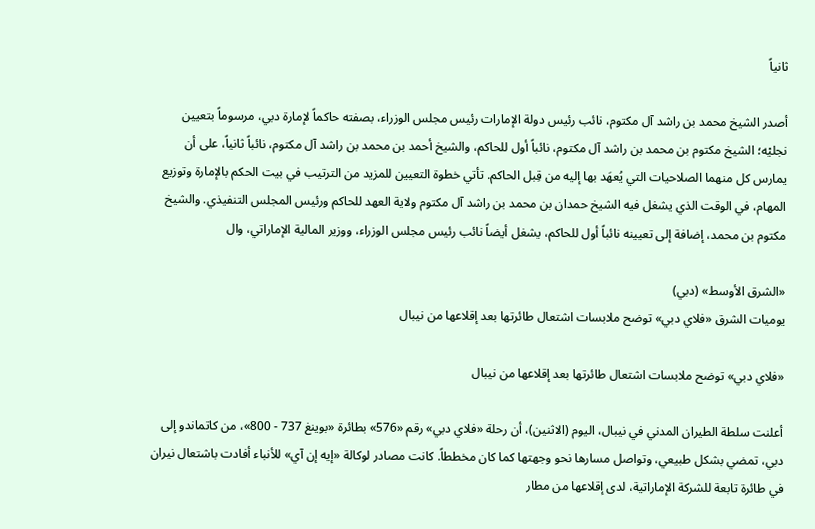ثانياً

أصدر الشيخ محمد بن راشد آل مكتوم، نائب رئيس دولة الإمارات رئيس مجلس الوزراء، بصفته حاكماً لإمارة دبي، مرسوماً بتعيين نجليْه؛ الشيخ مكتوم بن محمد بن راشد آل مكتوم، نائباً أول للحاكم، والشيخ أحمد بن محمد بن راشد آل مكتوم، نائباً ثانياً، على أن يمارس كل منهما الصلاحيات التي يُعهَد بها إليه من قِبل الحاكم. تأتي خطوة التعيين للمزيد من الترتيب في بيت الحكم بالإمارة وتوزيع المهام، في الوقت الذي يشغل فيه الشيخ حمدان بن محمد بن راشد آل مكتوم ولاية العهد للحاكم ورئيس المجلس التنفيذي. والشيخ مكتوم بن محمد، إضافة إلى تعيينه نائباً أول للحاكم، يشغل أيضاً نائب رئيس مجلس الوزراء، ووزير المالية الإماراتي، وال

«الشرق الأوسط» (دبي)
يوميات الشرق «فلاي دبي» توضح ملابسات اشتعال طائرتها بعد إقلاعها من نيبال

«فلاي دبي» توضح ملابسات اشتعال طائرتها بعد إقلاعها من نيبال

أعلنت سلطة الطيران المدني في نيبال، اليوم (الاثنين)، أن رحلة «فلاي دبي» رقم «576» بطائرة «بوينغ 737 - 800»، من كاتماندو إلى دبي، تمضي بشكل طبيعي، وتواصل مسارها نحو وجهتها كما كان مخططاً. كانت مصادر لوكالة «إيه إن آي» للأنباء أفادت باشتعال نيران في طائرة تابعة للشركة الإماراتية، لدى إقلاعها من مطار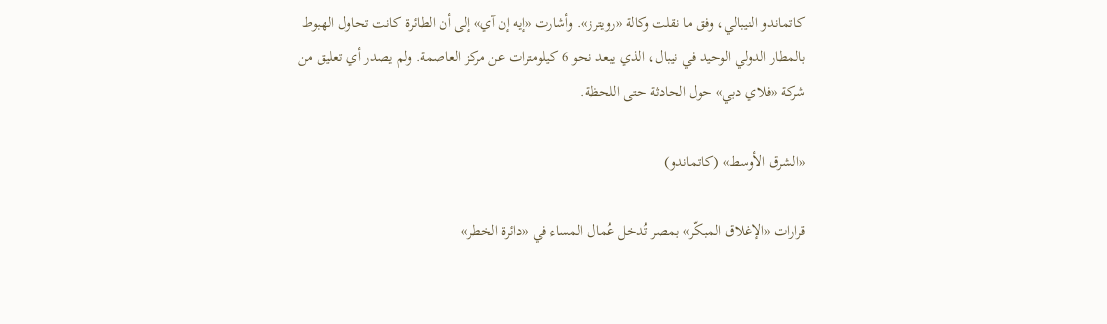كاتماندو النيبالي، وفق ما نقلت وكالة «رويترز». وأشارت «إيه إن آي» إلى أن الطائرة كانت تحاول الهبوط بالمطار الدولي الوحيد في نيبال، الذي يبعد نحو 6 كيلومترات عن مركز العاصمة. ولم يصدر أي تعليق من شركة «فلاي دبي» حول الحادثة حتى اللحظة.

«الشرق الأوسط» (كاتماندو)

قرارات «الإغلاق المبكّر» بمصر تُدخل عُمال المساء في «دائرة الخطر»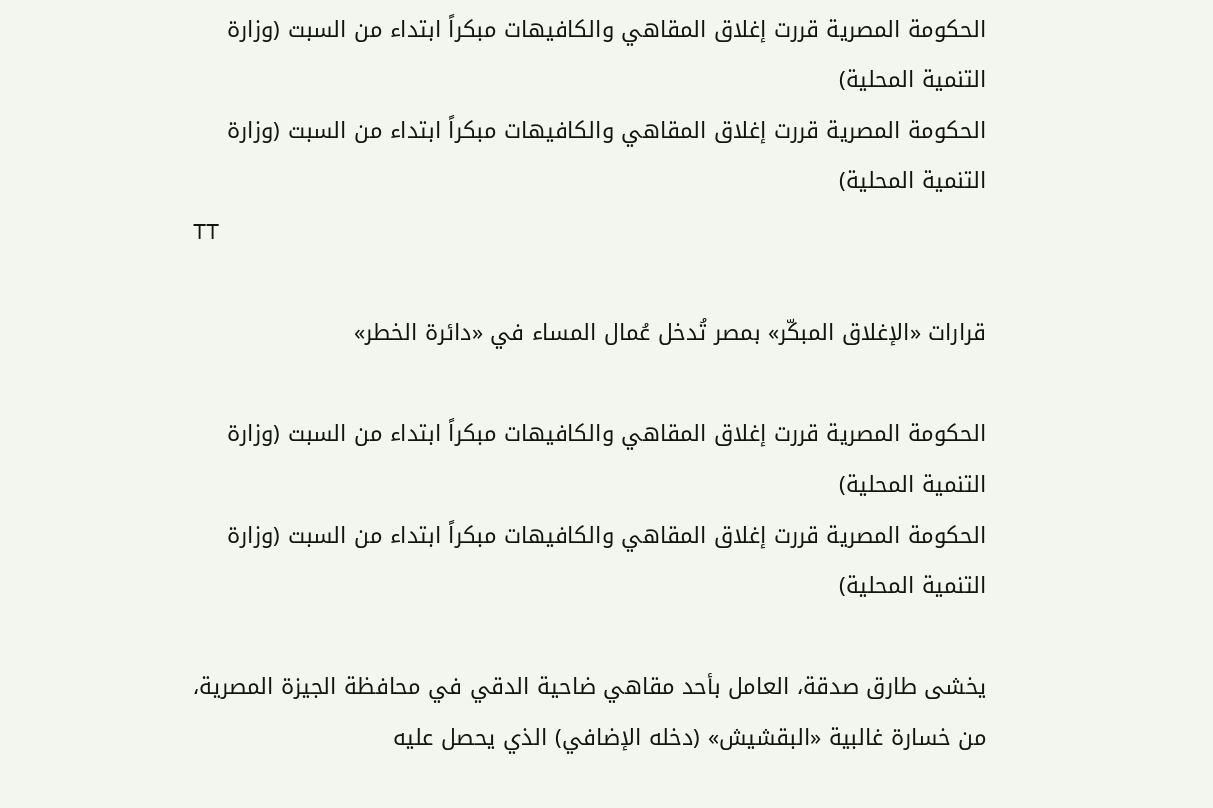الحكومة المصرية قررت إغلاق المقاهي والكافيهات مبكراً ابتداء من السبت (وزارة التنمية المحلية)
الحكومة المصرية قررت إغلاق المقاهي والكافيهات مبكراً ابتداء من السبت (وزارة التنمية المحلية)
TT

قرارات «الإغلاق المبكّر» بمصر تُدخل عُمال المساء في «دائرة الخطر»

الحكومة المصرية قررت إغلاق المقاهي والكافيهات مبكراً ابتداء من السبت (وزارة التنمية المحلية)
الحكومة المصرية قررت إغلاق المقاهي والكافيهات مبكراً ابتداء من السبت (وزارة التنمية المحلية)

يخشى طارق صدقة، العامل بأحد مقاهي ضاحية الدقي في محافظة الجيزة المصرية، من خسارة غالبية «البقشيش» (دخله الإضافي) الذي يحصل عليه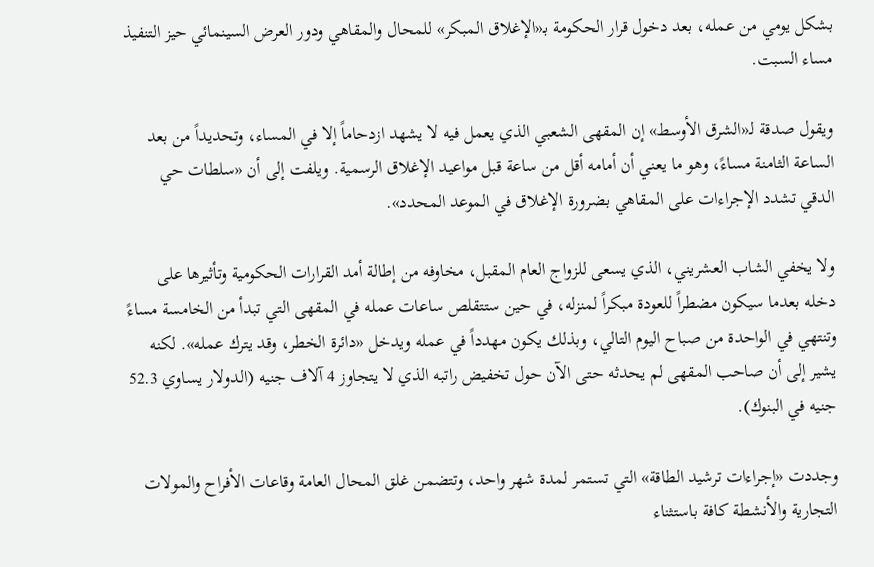بشكل يومي من عمله، بعد دخول قرار الحكومة بـ«الإغلاق المبكر» للمحال والمقاهي ودور العرض السينمائي حيز التنفيذ مساء السبت.

ويقول صدقة لـ«الشرق الأوسط» إن المقهى الشعبي الذي يعمل فيه لا يشهد ازدحاماً إلا في المساء، وتحديداً من بعد الساعة الثامنة مساءً، وهو ما يعني أن أمامه أقل من ساعة قبل مواعيد الإغلاق الرسمية. ويلفت إلى أن «سلطات حي الدقي تشدد الإجراءات على المقاهي بضرورة الإغلاق في الموعد المحدد».

ولا يخفي الشاب العشريني، الذي يسعى للزواج العام المقبل، مخاوفه من إطالة أمد القرارات الحكومية وتأثيرها على دخله بعدما سيكون مضطراً للعودة مبكراً لمنزله، في حين ستتقلص ساعات عمله في المقهى التي تبدأ من الخامسة مساءً وتنتهي في الواحدة من صباح اليوم التالي، وبذلك يكون مهدداً في عمله ويدخل «دائرة الخطر، وقد يترك عمله». لكنه يشير إلى أن صاحب المقهى لم يحدثه حتى الآن حول تخفيض راتبه الذي لا يتجاوز 4 آلاف جنيه (الدولار يساوي 52.3 جنيه في البنوك).

وجددت «إجراءات ترشيد الطاقة» التي تستمر لمدة شهر واحد، وتتضمن غلق المحال العامة وقاعات الأفراح والمولات التجارية والأنشطة كافة باستثناء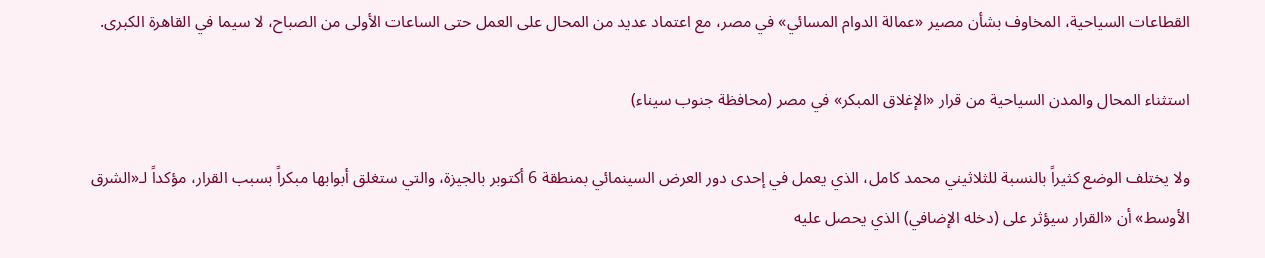القطاعات السياحية، المخاوف بشأن مصير «عمالة الدوام المسائي» في مصر، مع اعتماد عديد من المحال على العمل حتى الساعات الأولى من الصباح، لا سيما في القاهرة الكبرى.

استثناء المحال والمدن السياحية من قرار «الإغلاق المبكر» في مصر (محافظة جنوب سيناء)

ولا يختلف الوضع كثيراً بالنسبة للثلاثيني محمد كامل، الذي يعمل في إحدى دور العرض السينمائي بمنطقة 6 أكتوبر بالجيزة، والتي ستغلق أبوابها مبكراً بسبب القرار، مؤكداً لـ«الشرق الأوسط» أن «القرار سيؤثر على (دخله الإضافي) الذي يحصل عليه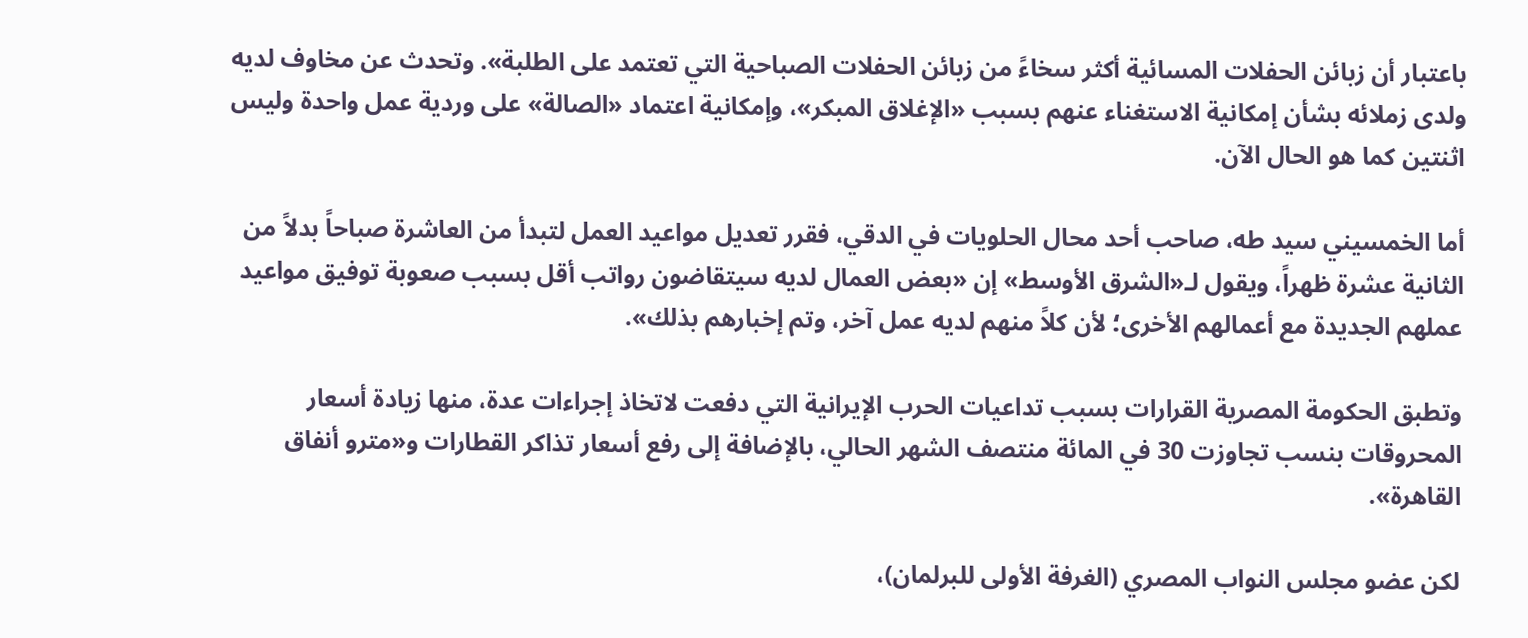باعتبار أن زبائن الحفلات المسائية أكثر سخاءً من زبائن الحفلات الصباحية التي تعتمد على الطلبة». وتحدث عن مخاوف لديه ولدى زملائه بشأن إمكانية الاستغناء عنهم بسبب «الإغلاق المبكر»، وإمكانية اعتماد «الصالة» على وردية عمل واحدة وليس اثنتين كما هو الحال الآن.

أما الخمسيني سيد طه، صاحب أحد محال الحلويات في الدقي، فقرر تعديل مواعيد العمل لتبدأ من العاشرة صباحاً بدلاً من الثانية عشرة ظهراً، ويقول لـ«الشرق الأوسط» إن «بعض العمال لديه سيتقاضون رواتب أقل بسبب صعوبة توفيق مواعيد عملهم الجديدة مع أعمالهم الأخرى؛ لأن كلاً منهم لديه عمل آخر، وتم إخبارهم بذلك».

وتطبق الحكومة المصرية القرارات بسبب تداعيات الحرب الإيرانية التي دفعت لاتخاذ إجراءات عدة، منها زيادة أسعار المحروقات بنسب تجاوزت 30 في المائة منتصف الشهر الحالي، بالإضافة إلى رفع أسعار تذاكر القطارات و«مترو أنفاق القاهرة».

لكن عضو مجلس النواب المصري (الغرفة الأولى للبرلمان)،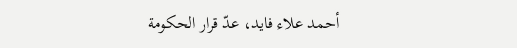أحمد علاء فايد، عدّ قرار الحكومة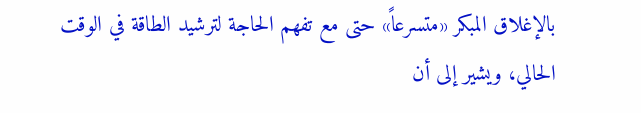بالإغلاق المبكر «متسرعاً» حتى مع تفهم الحاجة لترشيد الطاقة في الوقت الحالي، ويشير إلى أن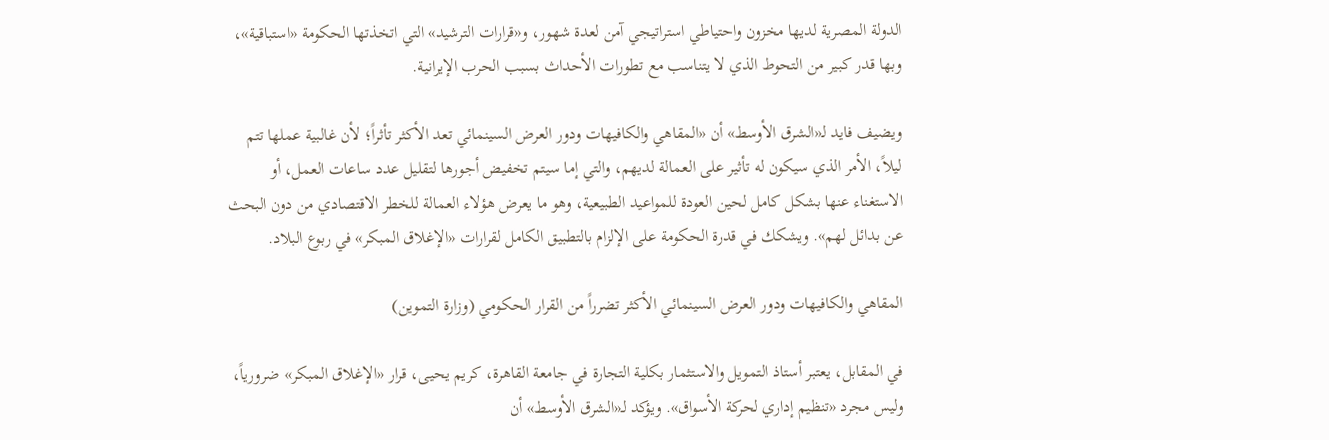الدولة المصرية لديها مخزون واحتياطي استراتيجي آمن لعدة شهور، و«قرارات الترشيد» التي اتخذتها الحكومة «استباقية»، وبها قدر كبير من التحوط الذي لا يتناسب مع تطورات الأحداث بسبب الحرب الإيرانية.

ويضيف فايد لـ«الشرق الأوسط» أن «المقاهي والكافيهات ودور العرض السينمائي تعد الأكثر تأثراً؛ لأن غالبية عملها تتم ليلاً، الأمر الذي سيكون له تأثير على العمالة لديهم، والتي إما سيتم تخفيض أجورها لتقليل عدد ساعات العمل، أو الاستغناء عنها بشكل كامل لحين العودة للمواعيد الطبيعية، وهو ما يعرض هؤلاء العمالة للخطر الاقتصادي من دون البحث عن بدائل لهم». ويشكك في قدرة الحكومة على الإلزام بالتطبيق الكامل لقرارات «الإغلاق المبكر» في ربوع البلاد.

المقاهي والكافيهات ودور العرض السينمائي الأكثر تضرراً من القرار الحكومي (وزارة التموين)

في المقابل، يعتبر أستاذ التمويل والاستثمار بكلية التجارة في جامعة القاهرة، كريم يحيى، قرار «الإغلاق المبكر» ضرورياً، وليس مجرد «تنظيم إداري لحركة الأسواق». ويؤكد لـ«الشرق الأوسط» أن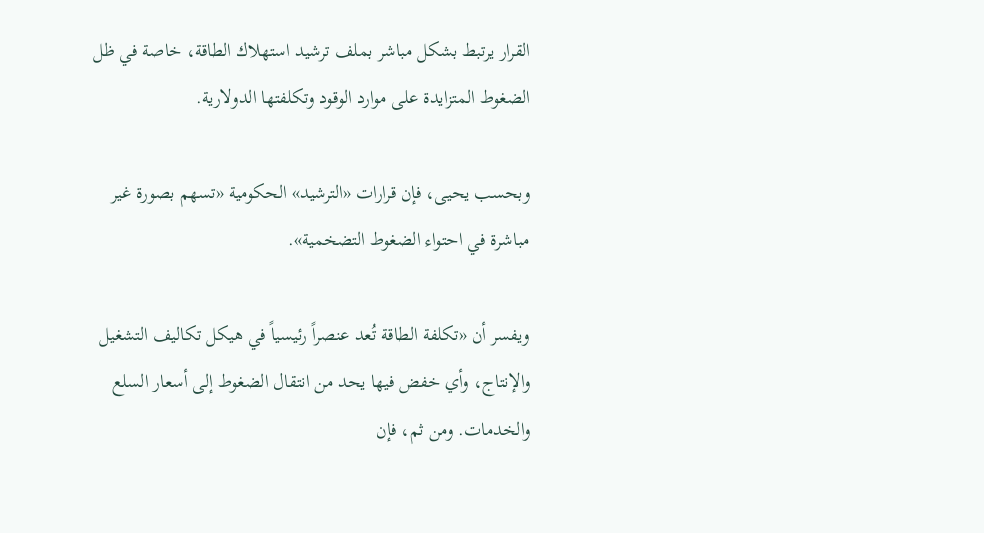القرار يرتبط بشكل مباشر بملف ترشيد استهلاك الطاقة، خاصة في ظل الضغوط المتزايدة على موارد الوقود وتكلفتها الدولارية.

وبحسب يحيى، فإن قرارات «الترشيد» الحكومية «تسهم بصورة غير مباشرة في احتواء الضغوط التضخمية».

ويفسر أن «تكلفة الطاقة تُعد عنصراً رئيسياً في هيكل تكاليف التشغيل والإنتاج، وأي خفض فيها يحد من انتقال الضغوط إلى أسعار السلع والخدمات. ومن ثم، فإن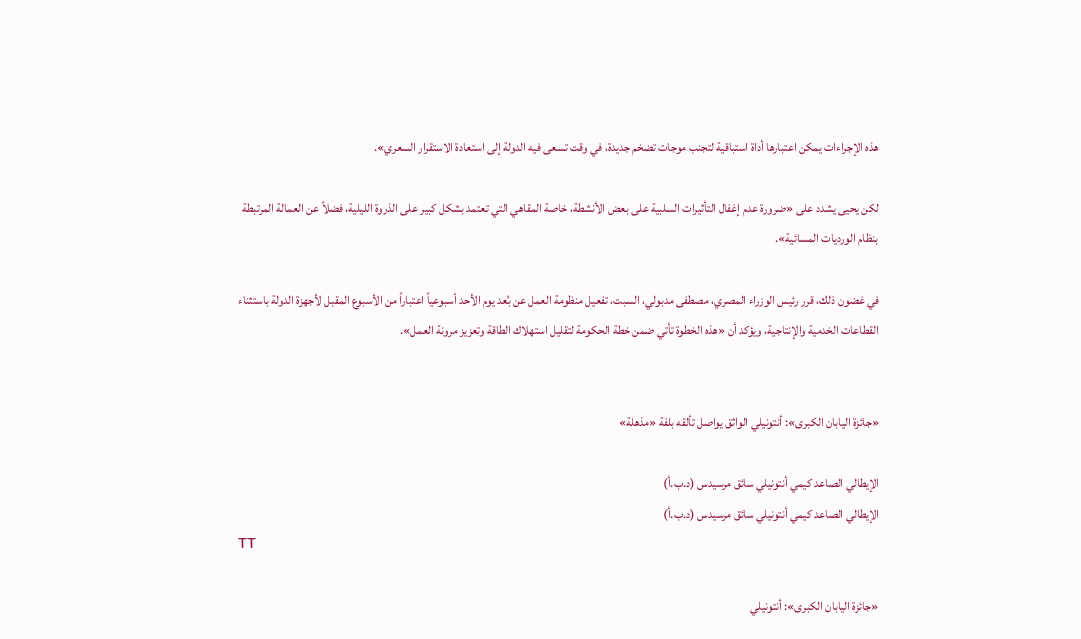هذه الإجراءات يمكن اعتبارها أداة استباقية لتجنب موجات تضخم جديدة، في وقت تسعى فيه الدولة إلى استعادة الاستقرار السعري».

لكن يحيى يشدد على «ضرورة عدم إغفال التأثيرات السلبية على بعض الأنشطة، خاصة المقاهي التي تعتمد بشكل كبير على الذروة الليلية، فضلاً عن العمالة المرتبطة بنظام الورديات المسائية».

في غضون ذلك، قرر رئيس الوزراء المصري، مصطفى مدبولي، السبت، تفعيل منظومة العمل عن بُعد يوم الأحد أسبوعياً اعتباراً من الأسبوع المقبل لأجهزة الدولة باستثناء القطاعات الخدمية والإنتاجية، ويؤكد أن «هذه الخطوة تأتي ضمن خطة الحكومة لتقليل استهلاك الطاقة وتعزيز مرونة العمل».


«جائزة اليابان الكبرى»: أنتونيلي الواثق يواصل تألقه بلفة «مذهلة»

الإيطالي الصاعد كيمي أنتونيلي سائق مرسيدس (د.ب.أ)
الإيطالي الصاعد كيمي أنتونيلي سائق مرسيدس (د.ب.أ)
TT

«جائزة اليابان الكبرى»: أنتونيلي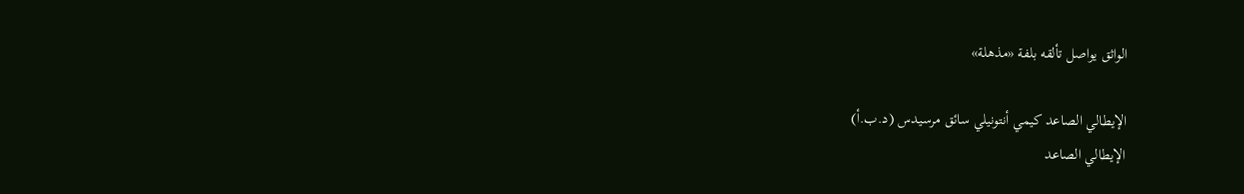الواثق يواصل تألقه بلفة «مذهلة»

الإيطالي الصاعد كيمي أنتونيلي سائق مرسيدس (د.ب.أ)
الإيطالي الصاعد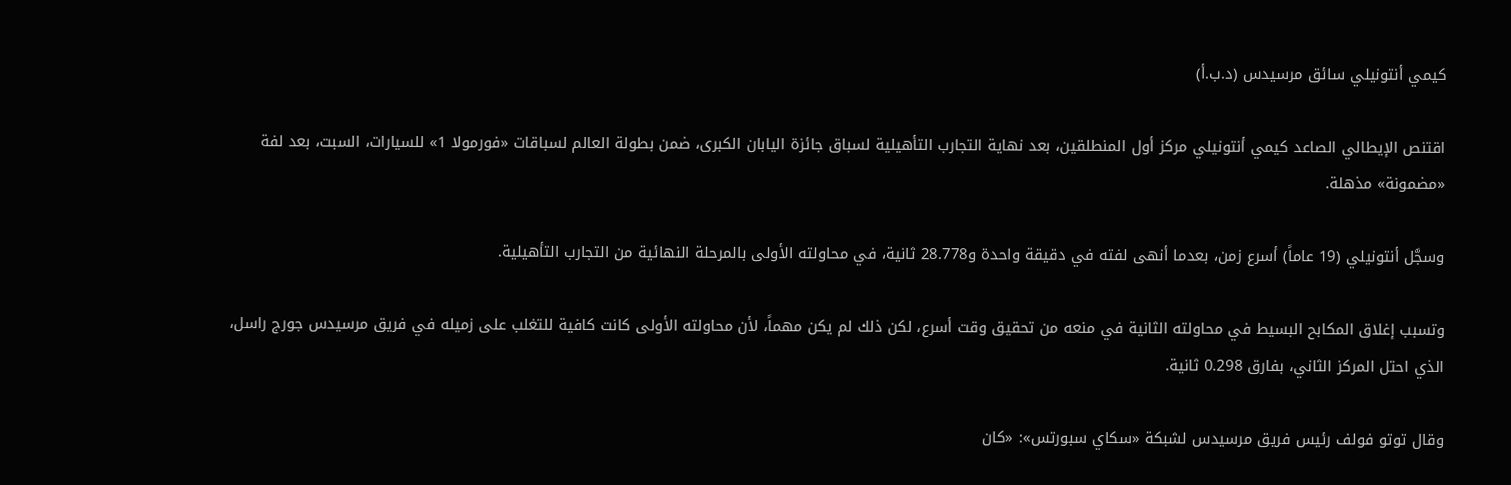كيمي أنتونيلي سائق مرسيدس (د.ب.أ)

اقتنص الإيطالي الصاعد كيمي أنتونيلي مركز أول المنطلقين، بعد نهاية التجارب التأهيلية لسباق جائزة اليابان الكبرى، ضمن بطولة العالم لسباقات «فورمولا 1» للسيارات، السبت، بعد لفة «مضمونة» مذهلة.

وسجَّل أنتونيلي (19 عاماً) أسرع زمن، بعدما أنهى لفته في دقيقة واحدة و28.778 ثانية، في محاولته الأولى بالمرحلة النهائية من التجارب التأهيلية.

وتسبب إغلاق المكابح البسيط في محاولته الثانية في منعه من تحقيق وقت أسرع، لكن ذلك لم يكن مهماً، لأن محاولته الأولى كانت كافية للتغلب على زميله في فريق مرسيدس جورج راسل، الذي احتل المركز الثاني، بفارق 0.298 ثانية.

وقال توتو فولف رئيس فريق مرسيدس لشبكة «سكاي سبورتس»: «كان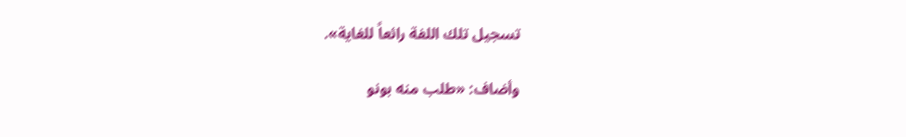تسجيل تلك اللفة رائعاً للغاية».

وأضاف: «طلب منه بونو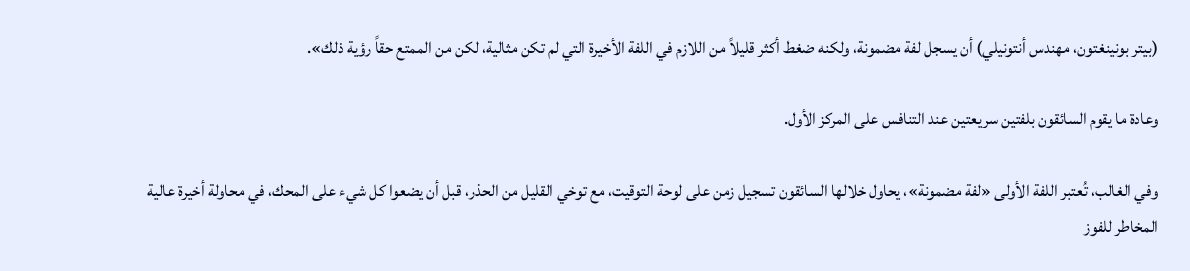(بيتر بونينغتون، مهندس أنتونيلي) أن يسجل لفة مضمونة، ولكنه ضغط أكثر قليلاً من اللازم في اللفة الأخيرة التي لم تكن مثالية، لكن من الممتع حقاً رؤية ذلك».

وعادة ما يقوم السائقون بلفتين سريعتين عند التنافس على المركز الأول.

وفي الغالب، تُعتبر اللفة الأولى «لفة مضمونة»، يحاول خلالها السائقون تسجيل زمن على لوحة التوقيت، مع توخي القليل من الحذر، قبل أن يضعوا كل شيء على المحك، في محاولة أخيرة عالية المخاطر للفوز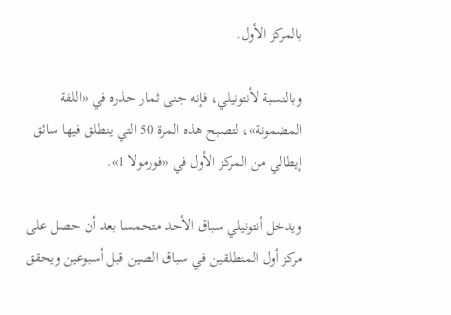بالمركز الأول.

وبالنسبة لأنتونيلي، فإنه جنى ثمار حذره في «اللفة المضمونة»، لتصبح هذه المرة 50 التي ينطلق فيها سائق إيطالي من المركز الأول في «فورمولا 1».

ويدخل أنتونيلي سباق الأحد متحمسا بعد أن حصل على مركز أول المنطلقين في سباق الصين قبل أسبوعين ويحقق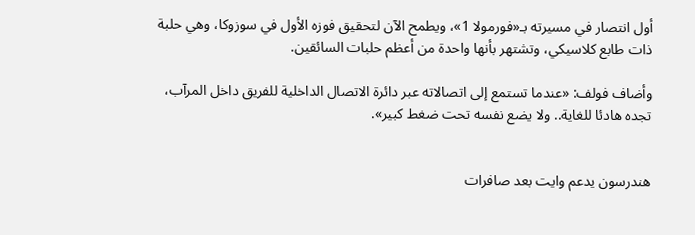أول انتصار في مسيرته بـ«فورمولا 1»، ويطمح الآن لتحقيق فوزه الأول في سوزوكا، وهي حلبة ذات طابع كلاسيكي، وتشتهر بأنها واحدة من أعظم حلبات السائقين.

وأضاف فولف: «عندما تستمع إلى اتصالاته عبر دائرة الاتصال الداخلية للفريق داخل المرآب، تجده هادئا للغاية.. ولا يضع نفسه تحت ضغط كبير».


هندرسون يدعم وايت بعد صافرات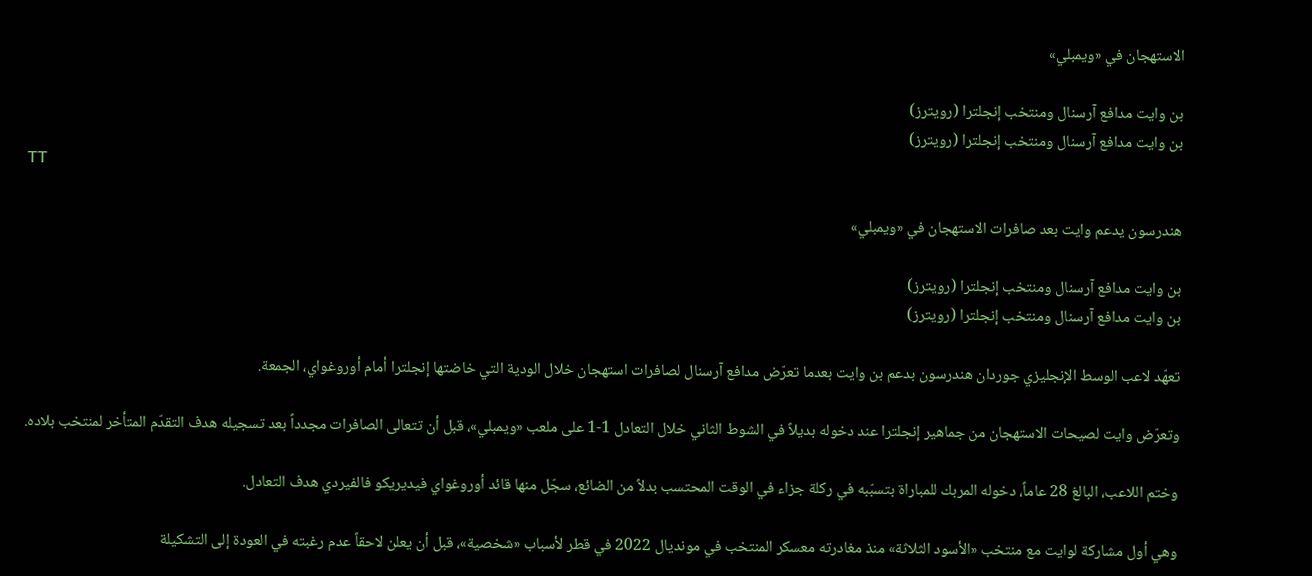الاستهجان في «ويمبلي»

بن وايت مدافع آرسنال ومنتخب إنجلترا (رويترز)
بن وايت مدافع آرسنال ومنتخب إنجلترا (رويترز)
TT

هندرسون يدعم وايت بعد صافرات الاستهجان في «ويمبلي»

بن وايت مدافع آرسنال ومنتخب إنجلترا (رويترز)
بن وايت مدافع آرسنال ومنتخب إنجلترا (رويترز)

تعهّد لاعب الوسط الإنجليزي جوردان هندرسون بدعم بن وايت بعدما تعرّض مدافع آرسنال لصافرات استهجان خلال الودية التي خاضتها إنجلترا أمام أوروغواي، الجمعة.

وتعرّض وايت لصيحات الاستهجان من جماهير إنجلترا عند دخوله بديلاً في الشوط الثاني خلال التعادل 1-1 على ملعب «ويمبلي»، قبل أن تتعالى الصافرات مجدداً بعد تسجيله هدف التقدّم المتأخر لمنتخب بلاده.

وختم اللاعب، البالغ 28 عاماً، دخوله المربك للمباراة بتسبّبه في ركلة جزاء في الوقت المحتسب بدلاً من الضائع، سجّل منها قائد أوروغواي فيديريكو فالفيردي هدف التعادل.

وهي أول مشاركة لوايت مع منتخب «الأسود الثلاثة» منذ مغادرته معسكر المنتخب في مونديال 2022 في قطر لأسباب «شخصية»، قبل أن يعلن لاحقاً عدم رغبته في العودة إلى التشكيلة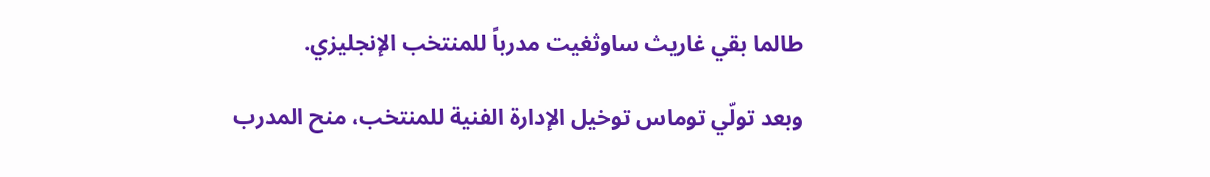طالما بقي غاريث ساوثغيت مدرباً للمنتخب الإنجليزي.

وبعد تولّي توماس توخيل الإدارة الفنية للمنتخب، منح المدرب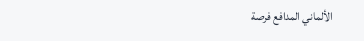الألماني المدافع فرصة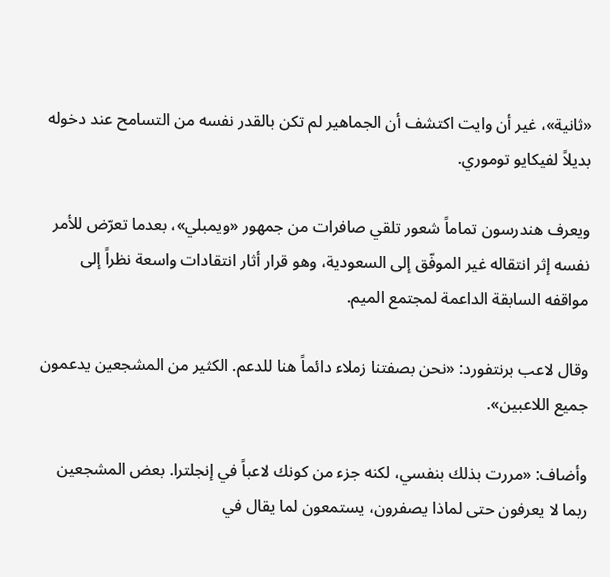«ثانية»، غير أن وايت اكتشف أن الجماهير لم تكن بالقدر نفسه من التسامح عند دخوله بديلاً لفيكايو توموري.

ويعرف هندرسون تماماً شعور تلقي صافرات من جمهور «ويمبلي»، بعدما تعرّض للأمر نفسه إثر انتقاله غير الموفّق إلى السعودية، وهو قرار أثار انتقادات واسعة نظراً إلى مواقفه السابقة الداعمة لمجتمع الميم.

وقال لاعب برنتفورد: «نحن بصفتنا زملاء دائماً هنا للدعم. الكثير من المشجعين يدعمون جميع اللاعبين».

وأضاف: «مررت بذلك بنفسي، لكنه جزء من كونك لاعباً في إنجلترا. بعض المشجعين ربما لا يعرفون حتى لماذا يصفرون، يستمعون لما يقال في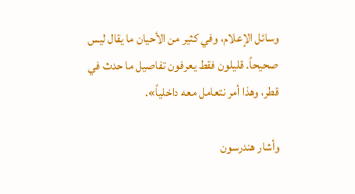وسائل الإعلام، وفي كثير من الأحيان ما يقال ليس صحيحاً. قليلون فقط يعرفون تفاصيل ما حدث في قطر، وهذا أمر نتعامل معه داخلياً».

وأشار هندرسون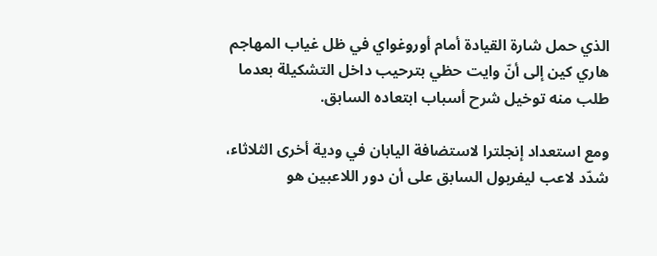الذي حمل شارة القيادة أمام أوروغواي في ظل غياب المهاجم هاري كين إلى أنّ وايت حظي بترحيب داخل التشكيلة بعدما طلب منه توخيل شرح أسباب ابتعاده السابق.

ومع استعداد إنجلترا لاستضافة اليابان في ودية أخرى الثلاثاء، شدّد لاعب ليفربول السابق على أن دور اللاعبين هو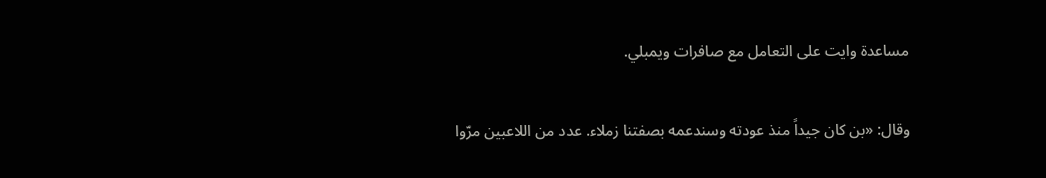مساعدة وايت على التعامل مع صافرات ويمبلي.

وقال: «بن كان جيداً منذ عودته وسندعمه بصفتنا زملاء. عدد من اللاعبين مرّوا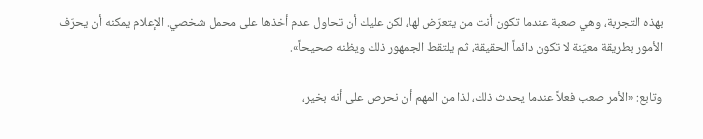بهذه التجربة، وهي صعبة عندما تكون أنت من يتعرّض لها، لكن عليك أن تحاول عدم أخذها على محمل شخصي. الإعلام يمكنه أن يحرّف الأمور بطريقة معيّنة لا تكون دائماً الحقيقة، ثم يلتقط الجمهور ذلك ويظنه صحيحاً».

وتابع: «الأمر صعب فعلاً عندما يحدث ذلك، لذا من المهم أن نحرص على أنه بخير،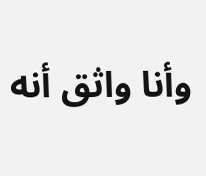وأنا واثق أنه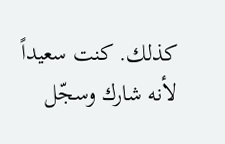كذلك. كنت سعيداً لأنه شارك وسجّل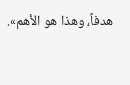هدفاً، وهذا هو الأهم».